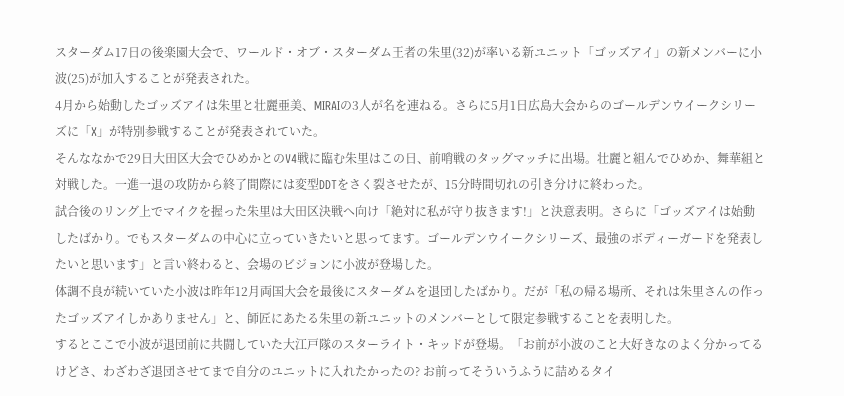スターダム17日の後楽園大会で、ワールド・オブ・スターダム王者の朱里(32)が率いる新ユニット「ゴッズアイ」の新メンバーに小波(25)が加入することが発表された。
4月から始動したゴッズアイは朱里と壮麗亜美、MIRAIの3人が名を連ねる。さらに5月1日広島大会からのゴールデンウイークシリーズに「X」が特別参戦することが発表されていた。
そんななかで29日大田区大会でひめかとのV4戦に臨む朱里はこの日、前哨戦のタッグマッチに出場。壮麗と組んでひめか、舞華組と対戦した。一進一退の攻防から終了間際には変型DDTをさく裂させたが、15分時間切れの引き分けに終わった。
試合後のリング上でマイクを握った朱里は大田区決戦へ向け「絶対に私が守り抜きます!」と決意表明。さらに「ゴッズアイは始動したばかり。でもスターダムの中心に立っていきたいと思ってます。ゴールデンウイークシリーズ、最強のボディーガードを発表したいと思います」と言い終わると、会場のビジョンに小波が登場した。
体調不良が続いていた小波は昨年12月両国大会を最後にスターダムを退団したばかり。だが「私の帰る場所、それは朱里さんの作ったゴッズアイしかありません」と、師匠にあたる朱里の新ユニットのメンバーとして限定参戦することを表明した。
するとここで小波が退団前に共闘していた大江戸隊のスターライト・キッドが登場。「お前が小波のこと大好きなのよく分かってるけどさ、わざわざ退団させてまで自分のユニットに入れたかったの? お前ってそういうふうに詰めるタイ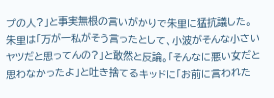プの人?」と事実無根の言いがかりで朱里に猛抗議した。
朱里は「万が一私がそう言ったとして、小波がそんな小さいヤツだと思ってんの?」と敢然と反論。「そんなに悪い女だと思わなかったよ」と吐き捨てるキッドに「お前に言われた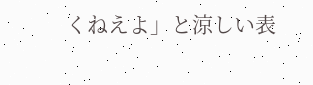くねえよ」と涼しい表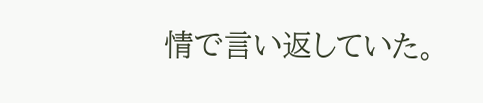情で言い返していた。